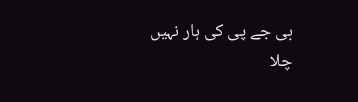بی جے پی کی ہار نہیں چلا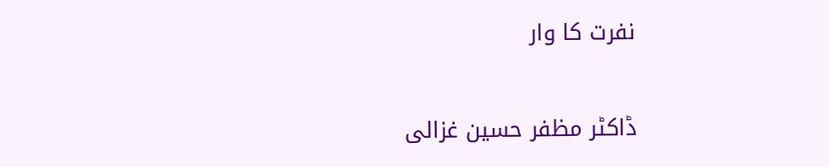نفرت کا وار

ڈاکٹر مظفر حسین غزالی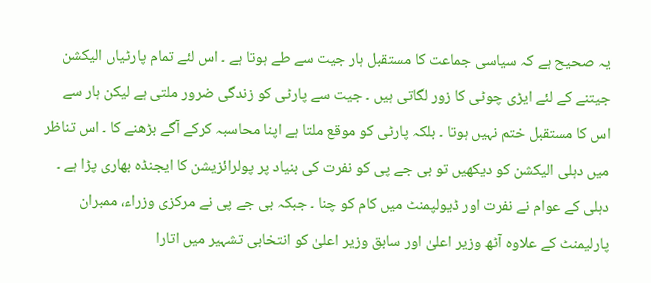یہ صحیح ہے کہ سیاسی جماعت کا مستقبل ہار جیت سے طے ہوتا ہے ۔ اس لئے تمام پارٹیاں الیکشن جیتنے کے لئے ایڑی چوٹی کا زور لگاتی ہیں ۔ جیت سے پارٹی کو زندگی ضرور ملتی ہے لیکن ہار سے اس کا مستقبل ختم نہیں ہوتا ۔ بلکہ پارٹی کو موقع ملتا ہے اپنا محاسبہ کرکے آگے بڑھنے کا ۔ اس تناظر ميں دہلی الیکشن کو دیکھیں تو بی جے پی کو نفرت کی بنیاد پر پولرائزیشن کا ایجنڈہ بھاری پڑا ہے ۔ دہلی کے عوام نے نفرت اور ڈیولپمنٹ میں کام کو چنا ۔ جبکہ بی جے پی نے مرکزی وزراء، ممبران پارلیمنٹ کے علاوہ آٹھ وزیر اعلیٰ اور سابق وزیر اعلیٰ کو انتخابی تشہیر میں اتارا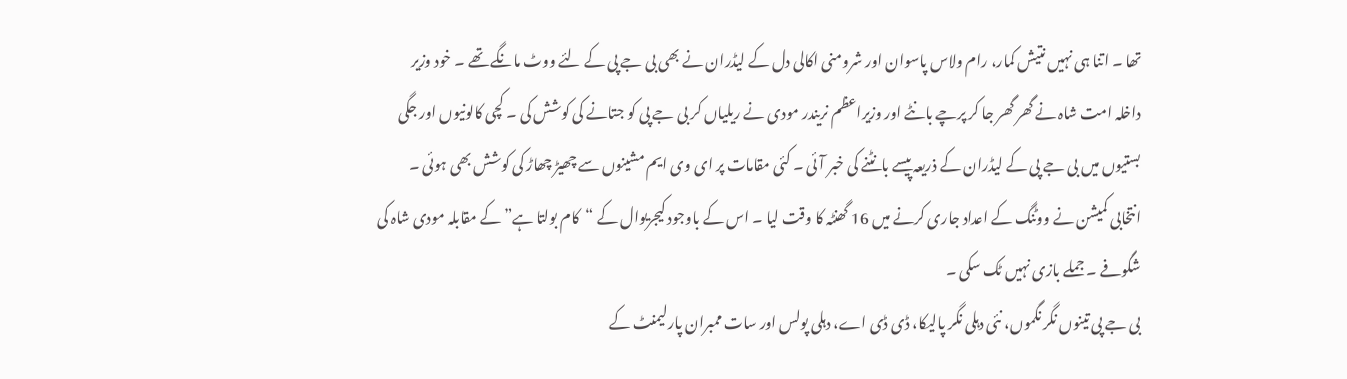تھا ۔ اتنا ہی نہیں نتیش کمار، رام ولاس پاسوان اور شرومنی اکالی دل کے لیڈران نے بھی بی جے پی کے لئے ووٹ مانگے تھے ۔ خود وزیر داخلہ امت شاہ نے گھر گھر جا کر پرچے بانٹے اور وزیراعظم نریندر مودی نے ریلیاں کر بی جے پی کو جتانے کی کوشش کی ۔ کچی کالونیوں اور جگی بستیوں میں بی جے پی کے لیڈران کے ذریعہ پیسے بانٹنے کی خبر آئی ۔ کئی مقامات پر ای وی ایم مشینوں سے چھیڑ چھاڑ کی کوشش بھی ہوئی ۔ انتخابی کمیشن نے ووٹنگ کے اعداد جاری کرنے میں 16 گھنٹہ کا وقت لیا ۔ اس کے باوجود کیجریوال کے “کام بولتا ہے” کے مقابلہ مودی شاہ کی شگوفے ۔ جملے بازی نہیں ٹک سکی ۔
بی جے پی تینوں نگر نگموں، نئی دہلی نگر پالیکا، ڈی ڈی اے، دہلی پولس اور سات ممبران پارلیمنٹ کے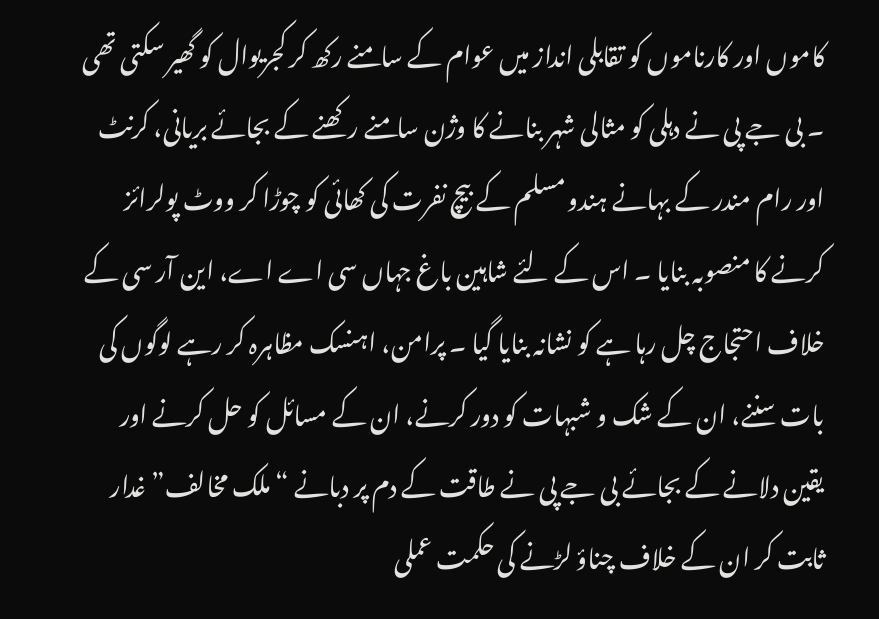کاموں اور کارناموں کو تقابلی انداز میں عوام کے سامنے رکھ کر کجریوال کو گھیر سکتی تھی ۔ بی جے پی نے دہلی کو مثالی شہر بنانے کا وژن سامنے رکھنے کے بجائے بریانی، کرنٹ اور رام مندر کے بہانے ہندو مسلم کے بیچ نفرت کی کھائی کو چوڑا کر ووٹ پولرائز کرنے کا منصوبہ بنایا ۔ اس کے لئے شاہین باغ جہاں سی اے اے، این آر سی کے خلاف احتجاج چل رہا ہے کو نشانہ بنایا گیا ۔ پرامن، اہنسک مظاہرہ کر رہے لوگوں کی بات سننے، ان کے شک و شبہات کو دور کرنے، ان کے مسائل کو حل کرنے اور یقین دلانے کے بجائے بی جے پی نے طاقت کے دم پر دبانے “ملک مخالف” غدار ثابت کر ان کے خلاف چناؤ لڑنے کی حکمت عملی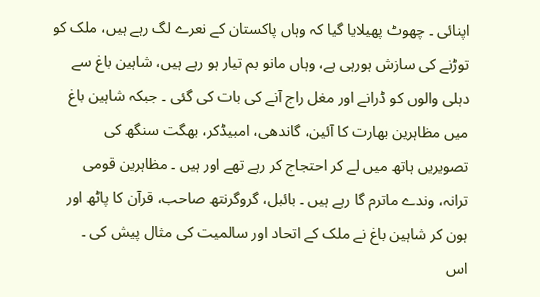اپنائی ۔ چھوٹ پھیلایا گیا کہ وہاں پاکستان کے نعرے لگ رہے ہیں، ملک کو توڑنے کی سازش ہورہی ہے، وہاں مانو بم تیار ہو رہے ہیں، شاہین باغ سے دہلی والوں کو ڈرانے اور مغل راج آنے کی بات کی گئی ۔ جبکہ شاہین باغ میں مظاہرین بھارت کا آئین، گاندھی، امبیڈکر، بھگت سنگھ کی تصویریں ہاتھ میں لے کر احتجاج کر رہے تھے اور ہیں ۔ مظاہرین قومی ترانہ، وندے ماترم گا رہے ہیں ۔ بائبل، گروگرنتھ صاحب، قرآن کا پاٹھ اور ہون کر شاہین باغ نے ملک کے اتحاد اور سالمیت کی مثال پیش کی ۔
اس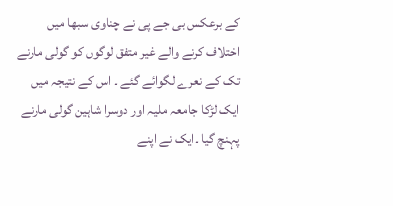کے برعکس بی جے پی نے چناوی سبھا میں اختلاف کرنے والے غیر متفق لوگوں کو گولی مارنے تک کے نعرے لگوائے گئے ۔ اس کے نتیجہ میں ایک لڑکا جامعہ ملیہ اور دوسرا شاہین گولی مارنے پہنچ گیا ۔ایک نے اپنے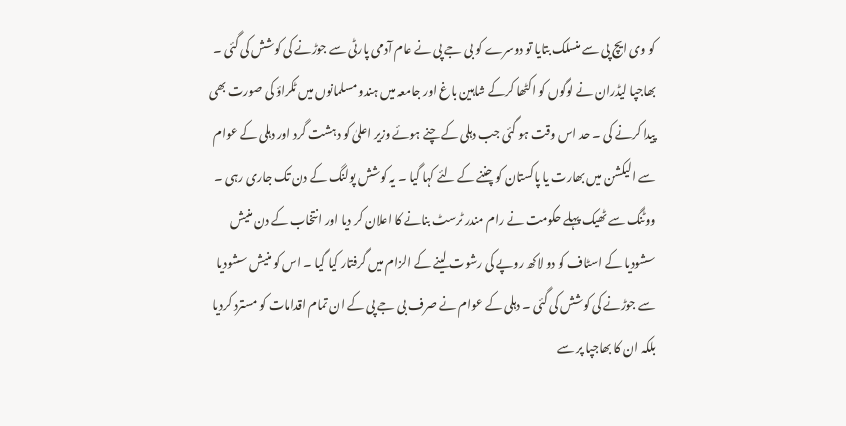کو وی ایچ پی سے منسلک بتایا تو دوسرے کو بی جے پی نے عام آدمی پارٹی سے جوڑنے کی کوشش کی گئی ۔ بھاجپا لیڈران نے لوگوں کو اکٹھا کرکے شاہین باغ اور جامعہ میں ہندو مسلمانوں میں ٹکراؤ کی صورت بھی پیدا کرنے کی ۔ حد اس وقت ہو گئی جب دہلی کے چنے ہوئے وزیر اعلیٰ کو دہشت گرد اور دہلی کے عوام سے الیکشن میں بھارت یا پاکستان کو چننے کے لئے کہا گیا ۔ یہ کوشش پولنگ کے دن تک جاری رہی ۔ ووٹنگ سے ٹھیک پہلے حکومت نے رام مندر ٹرسٹ بنانے کا اعلان کر دیا اور انتخاب کے دن منیش سشودیا کے اسٹاف کو دو لاکھ روپے کی رشوت لینے کے الزام میں گرفتار کیا گیا ۔ اس کو منیش سشودیا سے جوڑنے کی کوشش کی گئی ۔ دہلی کے عوام نے صرف بی جے پی کے ان تمام اقدامات کو مسترد کردیا بلکہ ان کا بھاجپا پر سے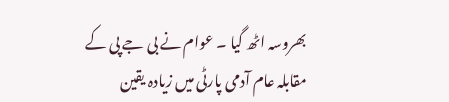بھروسہ اٹھ گیا ۔ عوام نے بی جے پی کے مقابلہ عام آدمی پارٹی میں زیادہ یقین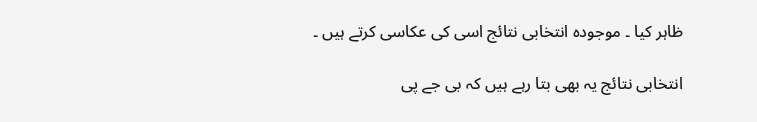ظاہر کیا ۔ موجودہ انتخابی نتائج اسی کی عکاسی کرتے ہیں ۔

انتخابی نتائج یہ بھی بتا رہے ہیں کہ بی جے پی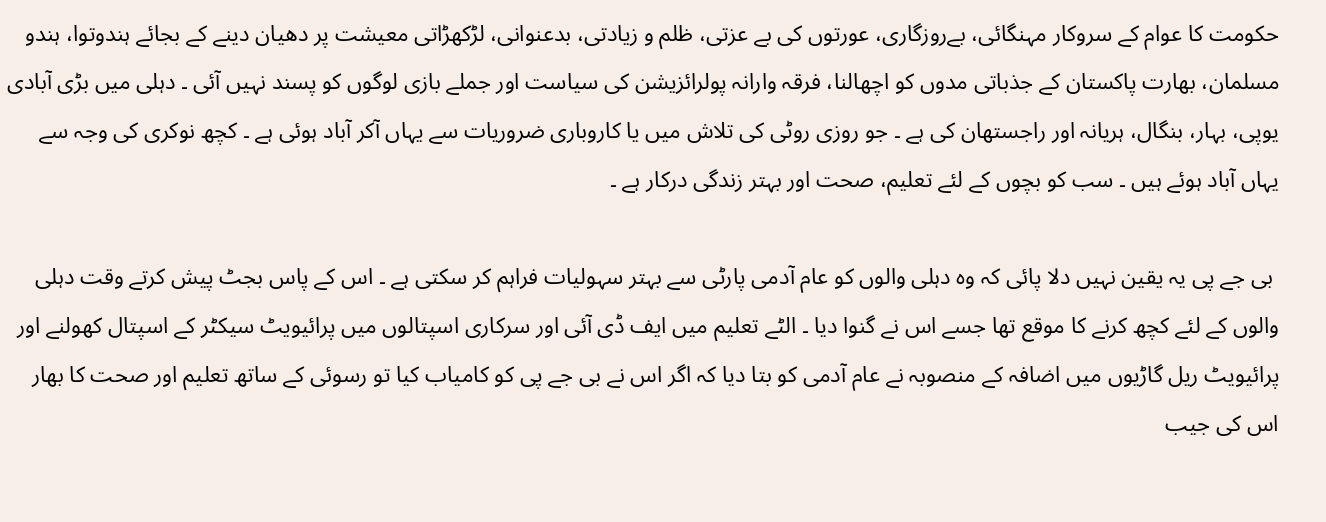حکومت کا عوام کے سروکار مہنگائی، بےروزگاری، عورتوں کی بے عزتی، ظلم و زیادتی، بدعنوانی، لڑکھڑاتی معیشت پر دھیان دینے کے بجائے ہندوتوا، ہندو مسلمان، بھارت پاکستان کے جذباتی مدوں کو اچھالنا، فرقہ وارانہ پولرائزیشن کی سیاست اور جملے بازی لوگوں کو پسند نہیں آئی ۔ دہلی میں بڑی آبادی یوپی، بہار، بنگال، ہریانہ اور راجستھان کی ہے ۔ جو روزی روٹی کی تلاش میں یا کاروباری ضروریات سے یہاں آکر آباد ہوئی ہے ۔ کچھ نوکری کی وجہ سے یہاں آباد ہوئے ہیں ۔ سب کو بچوں کے لئے تعلیم، صحت اور بہتر زندگی درکار ہے ۔

 بی جے پی یہ یقین نہیں دلا پائی کہ وہ دہلی والوں کو عام آدمی پارٹی سے بہتر سہولیات فراہم کر سکتی ہے ۔ اس کے پاس بجٹ پیش کرتے وقت دہلی والوں کے لئے کچھ کرنے کا موقع تھا جسے اس نے گنوا دیا ۔ الٹے تعلیم میں ایف ڈی آئی اور سرکاری اسپتالوں میں پرائیویٹ سیکٹر کے اسپتال کھولنے اور پرائیویٹ ریل گاڑیوں میں اضافہ کے منصوبہ نے عام آدمی کو بتا دیا کہ اگر اس نے بی جے پی کو کامیاب کیا تو رسوئی کے ساتھ تعلیم اور صحت کا بھار اس کی جیب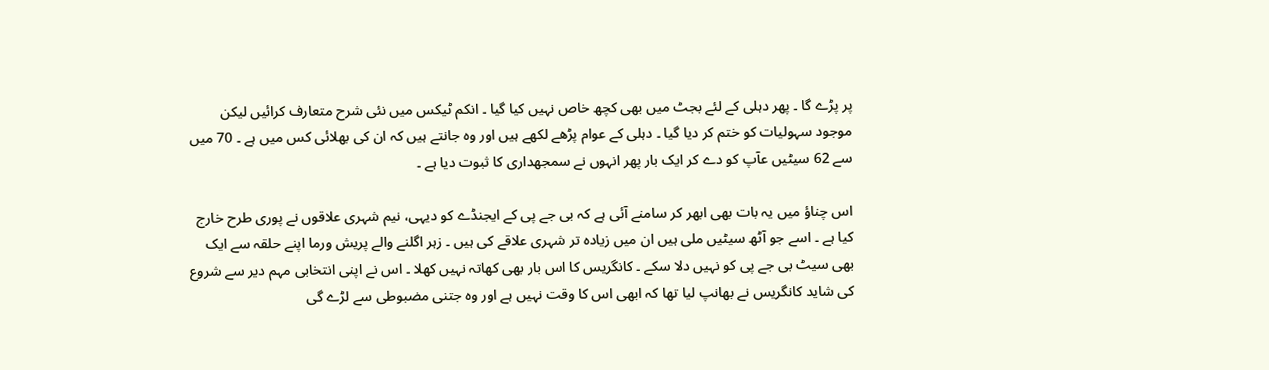پر پڑے گا ۔ پھر دہلی کے لئے بجٹ میں بھی کچھ خاص نہیں کیا گیا ۔ انکم ٹیکس میں نئی شرح متعارف کرائیں لیکن موجود سہولیات کو ختم کر دیا گیا ۔ دہلی کے عوام پڑھے لکھے ہیں اور وہ جانتے ہیں کہ ان کی بھلائی کس میں ہے ۔ 70 میں سے 62 سیٹیں عآپ کو دے کر ایک بار پھر انہوں نے سمجھداری کا ثبوت دیا ہے ۔

اس چناؤ ميں یہ بات بھی ابھر کر سامنے آئی ہے کہ بی جے پی کے ایجنڈے کو دیہی، نیم شہری علاقوں نے پوری طرح خارج کیا ہے ۔ اسے جو آٹھ سیٹیں ملی ہیں ان میں زیادہ تر شہری علاقے کی ہیں ۔ زہر اگلنے والے پریش ورما اپنے حلقہ سے ایک بھی سیٹ بی جے پی کو نہیں دلا سکے ۔ کانگریس کا اس بار بھی کھاتہ نہیں کھلا ۔ اس نے اپنی انتخابی مہم دیر سے شروع کی شاید کانگریس نے بھانپ لیا تھا کہ ابھی اس کا وقت نہیں ہے اور وہ جتنی مضبوطی سے لڑے گی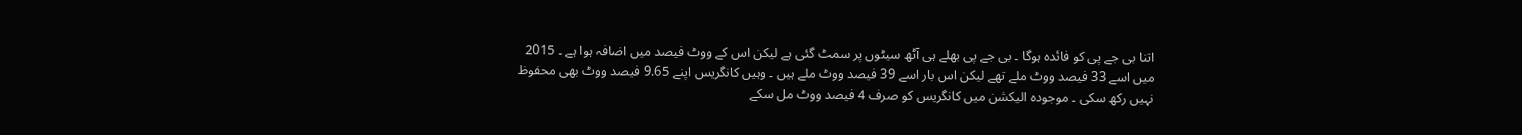اتنا بی جے پی کو فائدہ ہوگا ۔ بی جے پی بھلے ہی آٹھ سیٹوں پر سمٹ گئی ہے لیکن اس کے ووٹ فیصد میں اضافہ ہوا ہے ۔ 2015 میں اسے 33 فیصد ووٹ ملے تھے لیکن اس بار اسے 39 فیصد ووٹ ملے ہیں ۔ وہیں کانگریس اپنے 9.65 فیصد ووٹ بھی محفوظ نہیں رکھ سکی ۔ موجودہ الیکشن میں کانگریس کو صرف 4 فیصد ووٹ مل سکے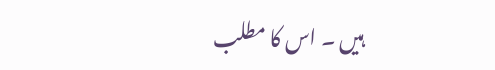ہیں ۔ اس کا مطلب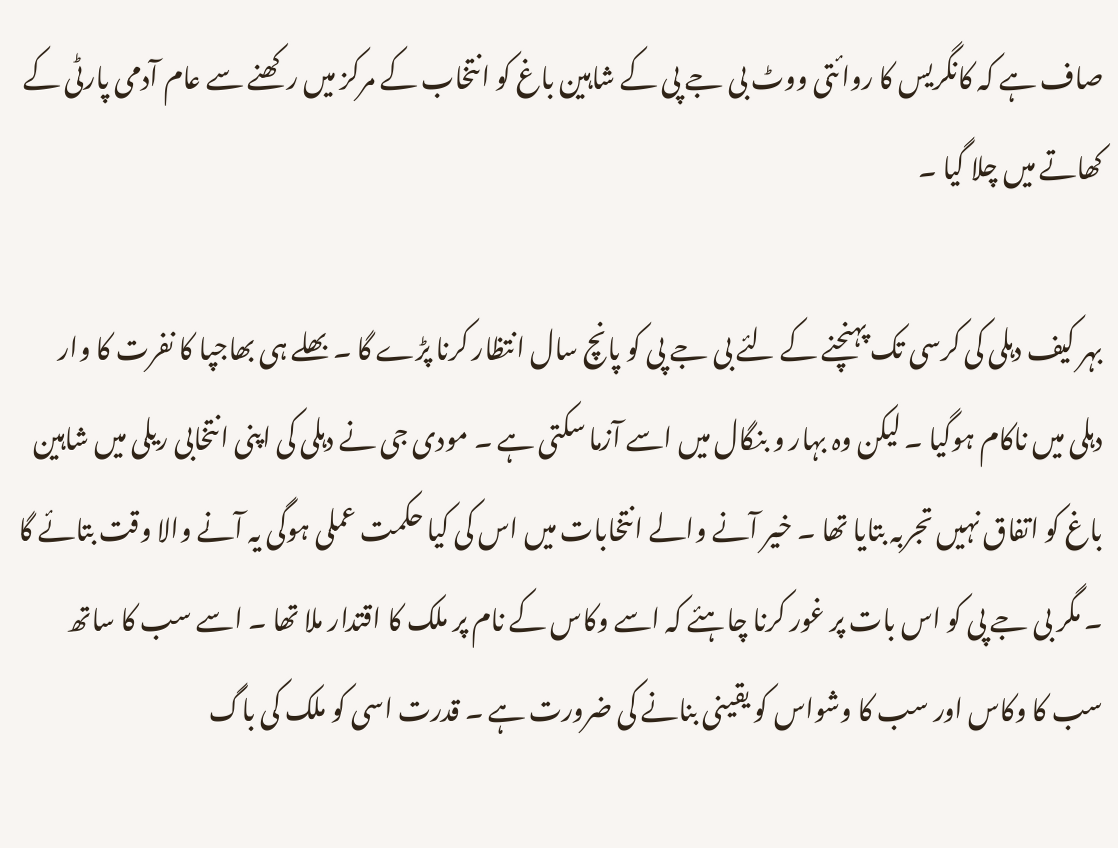صاف ہے کہ کانگریس کا روائتی ووٹ بی جے پی کے شاہین باغ کو انتخاب کے مرکز میں رکھنے سے عام آدمی پارٹی کے کھاتے میں چلا گیا ۔

بہر کیف دہلی کی کرسی تک پہنچنے کے لئے بی جے پی کو پانچ سال انتظار کرنا پڑے گا ۔ بھلے ہی بھاجپا کا نفرت کا وار دہلی میں ناکام ہوگیا ۔ لیکن وہ بہار و بنگال میں اسے آزما سکتی ہے ۔ مودی جی نے دہلی کی اپنی انتخابی ریلی میں شاہین باغ کو اتفاق نہیں تجربہ بتایا تھا ۔ خیر آنے والے انتخابات میں اس کی کیا حکمت عملی ہوگی یہ آنے والا وقت بتائے گا ۔ مگر بی جے پی کو اس بات پر غور کرنا چاہئے کہ اسے وکاس کے نام پر ملک کا اقتدار ملا تھا ۔ اسے سب کا ساتھ سب کا وکاس اور سب کا وشواس کو یقینی بنانے کی ضرورت ہے ۔ قدرت اسی کو ملک کی باگ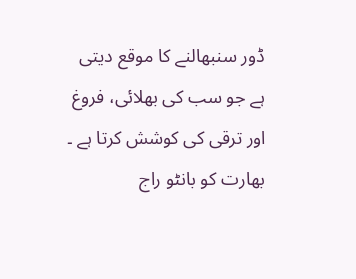ڈور سنبھالنے کا موقع دیتی ہے جو سب کی بھلائی، فروغ اور ترقی کی کوشش کرتا ہے ۔ بھارت کو بانٹو راج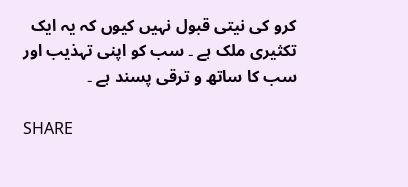کرو کی نیتی قبول نہیں کیوں کہ یہ ایک تکثیری ملک ہے ۔ سب کو اپنی تہذیب اور سب کا ساتھ و ترقی پسند ہے ۔

SHARE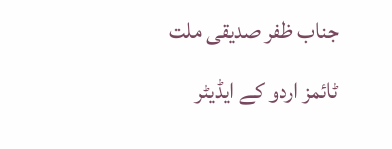جناب ظفر صدیقی ملت ٹائمز اردو کے ایڈیٹر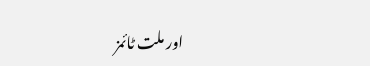اور ملت ٹائمز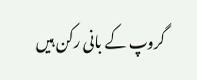گروپ کے بانی رکن ہیں